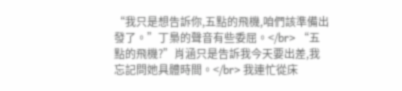“我只是想告訴你,五點的飛機,咱們該準備出發了。”丁梟的聲音有些委屈。</br> “五點的飛機?”肖涵只是告訴我今天要出差,我忘記問她具體時間。</br> 我連忙從床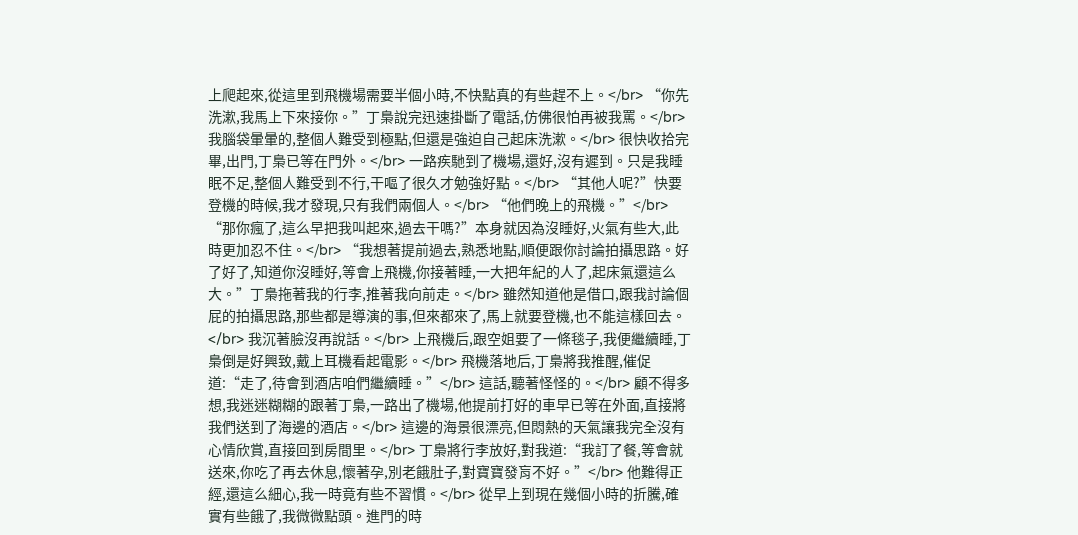上爬起來,從這里到飛機場需要半個小時,不快點真的有些趕不上。</br> “你先洗漱,我馬上下來接你。”丁梟說完迅速掛斷了電話,仿佛很怕再被我罵。</br> 我腦袋暈暈的,整個人難受到極點,但還是強迫自己起床洗漱。</br> 很快收拾完畢,出門,丁梟已等在門外。</br> 一路疾馳到了機場,還好,沒有遲到。只是我睡眠不足,整個人難受到不行,干嘔了很久才勉強好點。</br> “其他人呢?”快要登機的時候,我才發現,只有我們兩個人。</br> “他們晚上的飛機。”</br> “那你瘋了,這么早把我叫起來,過去干嗎?”本身就因為沒睡好,火氣有些大,此時更加忍不住。</br> “我想著提前過去,熟悉地點,順便跟你討論拍攝思路。好了好了,知道你沒睡好,等會上飛機,你接著睡,一大把年紀的人了,起床氣還這么大。”丁梟拖著我的行李,推著我向前走。</br> 雖然知道他是借口,跟我討論個屁的拍攝思路,那些都是導演的事,但來都來了,馬上就要登機,也不能這樣回去。</br> 我沉著臉沒再說話。</br> 上飛機后,跟空姐要了一條毯子,我便繼續睡,丁梟倒是好興致,戴上耳機看起電影。</br> 飛機落地后,丁梟將我推醒,催促道:“走了,待會到酒店咱們繼續睡。”</br> 這話,聽著怪怪的。</br> 顧不得多想,我迷迷糊糊的跟著丁梟,一路出了機場,他提前打好的車早已等在外面,直接將我們送到了海邊的酒店。</br> 這邊的海景很漂亮,但悶熱的天氣讓我完全沒有心情欣賞,直接回到房間里。</br> 丁梟將行李放好,對我道:“我訂了餐,等會就送來,你吃了再去休息,懷著孕,別老餓肚子,對寶寶發肓不好。”</br> 他難得正經,還這么細心,我一時竟有些不習慣。</br> 從早上到現在幾個小時的折騰,確實有些餓了,我微微點頭。進門的時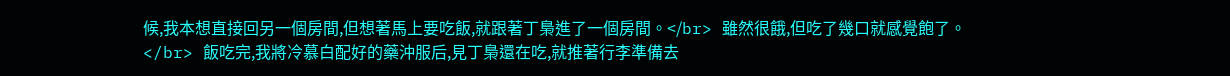候,我本想直接回另一個房間,但想著馬上要吃飯,就跟著丁梟進了一個房間。</br> 雖然很餓,但吃了幾口就感覺飽了。</br> 飯吃完,我將冷慕白配好的藥沖服后,見丁梟還在吃,就推著行李準備去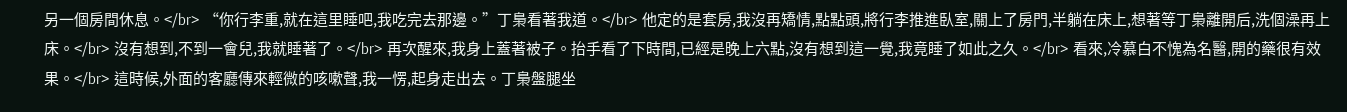另一個房間休息。</br> “你行李重,就在這里睡吧,我吃完去那邊。”丁梟看著我道。</br> 他定的是套房,我沒再矯情,點點頭,將行李推進臥室,關上了房門,半躺在床上,想著等丁梟離開后,洗個澡再上床。</br> 沒有想到,不到一會兒,我就睡著了。</br> 再次醒來,我身上蓋著被子。抬手看了下時間,已經是晚上六點,沒有想到這一覺,我竟睡了如此之久。</br> 看來,冷慕白不愧為名醫,開的藥很有效果。</br> 這時候,外面的客廳傳來輕微的咳嗽聲,我一愣,起身走出去。丁梟盤腿坐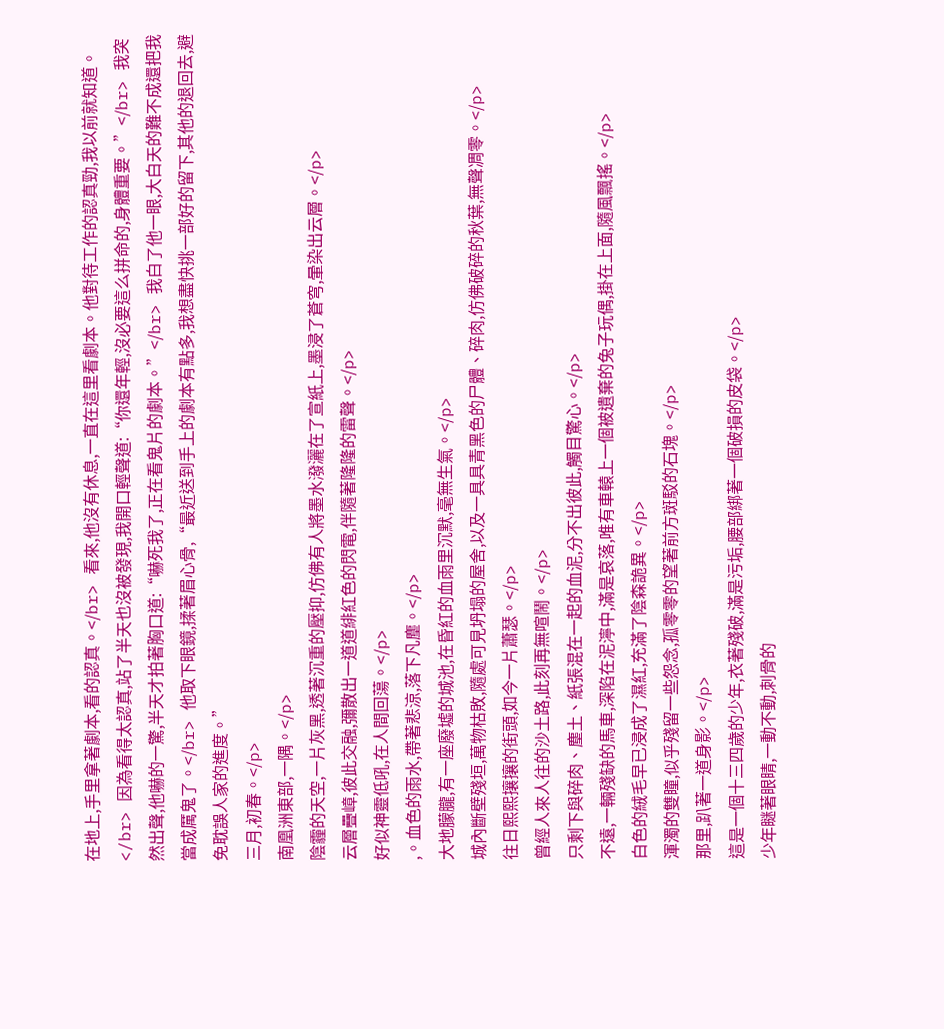在地上,手里拿著劇本,看的認真。</br> 看來,他沒有休息,一直在這里看劇本。他對待工作的認真勁,我以前就知道。</br> 因為看得太認真,站了半天也沒被發現,我開口輕聲道:“你還年輕,沒必要這么拼命的,身體重要。”</br> 我突然出聲,他嚇的一驚,半天才拍著胸口道:“嚇死我了,正在看鬼片的劇本。”</br> 我白了他一眼,大白天的難不成還把我當成厲鬼了。</br> 他取下眼鏡,揉著眉心骨,“最近送到手上的劇本有點多,我想盡快挑一部好的留下,其他的退回去,避免耽誤人家的進度。”
三月,初春。</p>
南凰洲東部,一隅。</p>
陰霾的天空,一片灰黑,透著沉重的壓抑,仿佛有人將墨水潑灑在了宣紙上,墨浸了蒼穹,暈染出云層。</p>
云層疊嶂,彼此交融,彌散出一道道緋紅色的閃電,伴隨著隆隆的雷聲。</p>
好似神靈低吼,在人間回蕩。</p>
,。血色的雨水,帶著悲涼,落下凡塵。</p>
大地朦朧,有一座廢墟的城池,在昏紅的血雨里沉默,毫無生氣。</p>
城內斷壁殘垣,萬物枯敗,隨處可見坍塌的屋舍,以及一具具青黑色的尸體、碎肉,仿佛破碎的秋葉,無聲凋零。</p>
往日熙熙攘攘的街頭,如今一片蕭瑟。</p>
曾經人來人往的沙土路,此刻再無喧鬧。</p>
只剩下與碎肉、塵土、紙張混在一起的血泥,分不出彼此,觸目驚心。</p>
不遠,一輛殘缺的馬車,深陷在泥濘中,滿是哀落,唯有車轅上一個被遺棄的兔子玩偶,掛在上面,隨風飄搖。</p>
白色的絨毛早已浸成了濕紅,充滿了陰森詭異。</p>
渾濁的雙瞳,似乎殘留一些怨念,孤零零的望著前方斑駁的石塊。</p>
那里,趴著一道身影。</p>
這是一個十三四歲的少年,衣著殘破,滿是污垢,腰部綁著一個破損的皮袋。</p>
少年瞇著眼睛,一動不動,刺骨的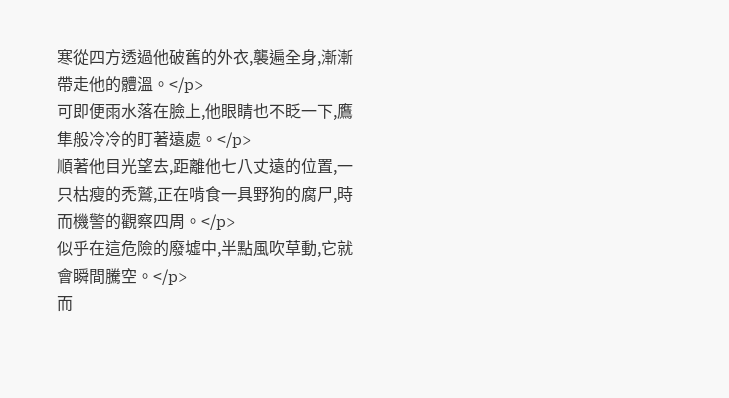寒從四方透過他破舊的外衣,襲遍全身,漸漸帶走他的體溫。</p>
可即便雨水落在臉上,他眼睛也不眨一下,鷹隼般冷冷的盯著遠處。</p>
順著他目光望去,距離他七八丈遠的位置,一只枯瘦的禿鷲,正在啃食一具野狗的腐尸,時而機警的觀察四周。</p>
似乎在這危險的廢墟中,半點風吹草動,它就會瞬間騰空。</p>
而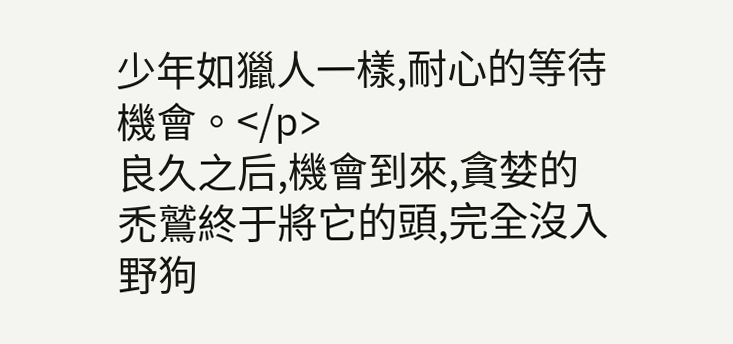少年如獵人一樣,耐心的等待機會。</p>
良久之后,機會到來,貪婪的禿鷲終于將它的頭,完全沒入野狗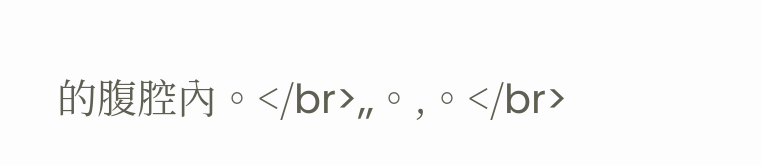的腹腔內。</br>,,。,。</br>